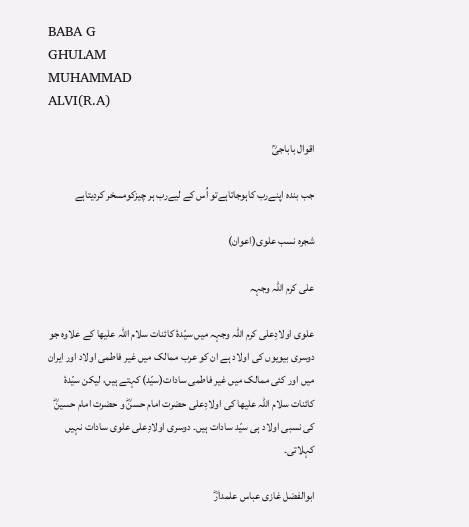BABA G
GHULAM
MUHAMMAD
ALVI(R.A)

اقوال باباجیؒ

جب بندہ اپنےرب کاہوجاتاہےتو اُس کے لیےرب ہر چیزکومسخر کردیتاہے

شجرہ نسب علوی(اعوان)

علی کرم اللہ وجہہ

علوی اولادِعلی کرم اللہ وجہہ میں سیّدۂ کائنات سلام اللہ علیھا کے علاوہ جو دوسری بیویوں کی اولاد ہے ان کو عرب ممالک میں غیر فاطمی اولاد اور ایران میں اور کئی ممالک میں غیر فاطمی سادات(سیّد) کہتے ہیں، لیکن سیّدۂ کائنات سلام اللہ علیھا کی اولادِعلی حضرت امام حسنؓ و حضرت امام حسینؓ کی نسبی اولاد ہی سیّد سادات ہیں۔ دوسری اولادِعلی علوی سادات نہیں کہلاتی۔

ابوالفضل غازی عباس علمدارؓ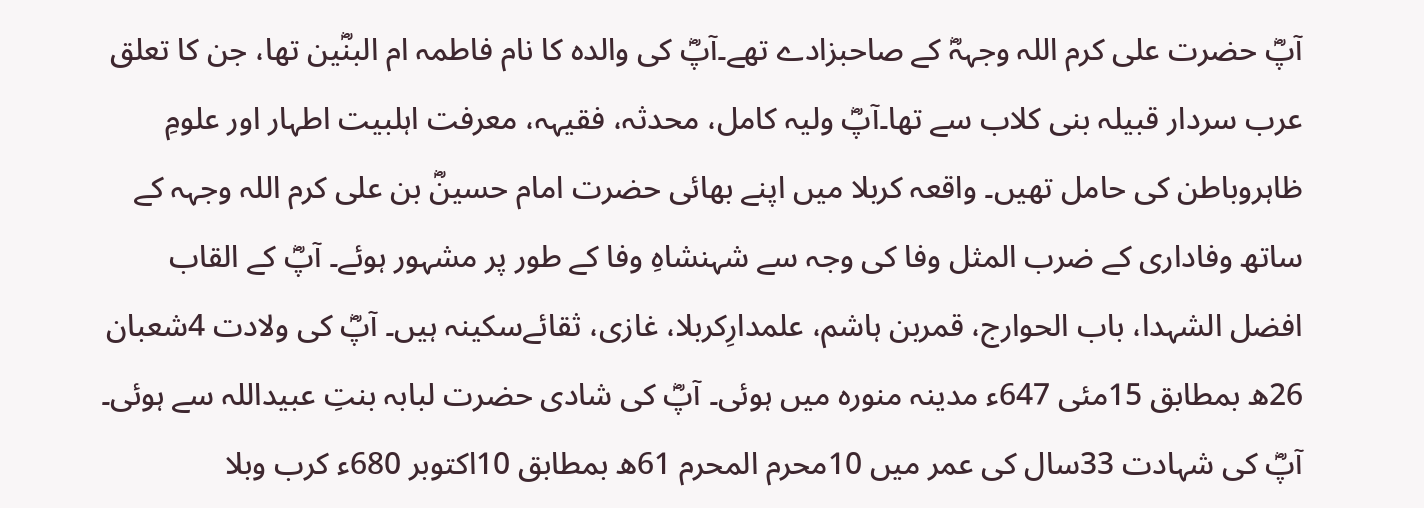آپؓ حضرت علی کرم اللہ وجہہؓ کے صاحبزادے تھے۔آپؓ کی والدہ کا نام فاطمہ ام البنؓین تھا، جن کا تعلق عرب سردار قبیلہ بنی کلاب سے تھا۔آپؓ ولیہ کامل، محدثہ، فقیہہ، معرفت اہلبیت اطہار اور علومِ ظاہروباطن کی حامل تھیں۔ واقعہ کربلا میں اپنے بھائی حضرت امام حسینؓ بن علی کرم اللہ وجہہ کے ساتھ وفاداری کے ضرب المثل وفا کی وجہ سے شہنشاہِ وفا کے طور پر مشہور ہوئے۔ آپؓ کے القاب افضل الشہدا، باب الحوارج، قمربن ہاشم، علمدارِکربلا، غازی، ثقائےسکینہ ہیں۔ آپؓ کی ولادت 4شعبان 26ھ بمطابق 15مئی 647ء مدینہ منورہ میں ہوئی۔ آپؓ کی شادی حضرت لبابہ بنتِ عبیداللہ سے ہوئی۔ آپؓ کی شہادت 33سال کی عمر میں 10محرم المحرم 61ھ بمطابق 10اکتوبر 680ء کرب وبلا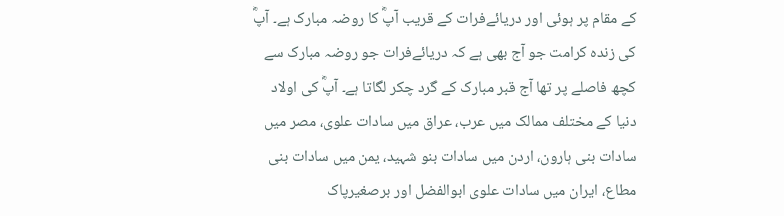کے مقام پر ہوئی اور دریائےفرات کے قریب آپؓ کا روضہ مبارک ہے۔ آپؓ کی زندہ کرامت جو آج بھی ہے کہ دریائےفرات جو روضہ مبارک سے کچھ فاصلے پر تھا آج قبر مبارک کے گرد چکر لگاتا ہے۔ آپؓ کی اولاد دنیا کے مختلف ممالک میں عرب، عراق میں سادات علوی، مصر میں سادات بنی ہارون، اردن میں سادات بنو شہید، یمن میں سادات بنی مطاع، ایران میں سادات علوی ابوالفضل اور برصغیرپاک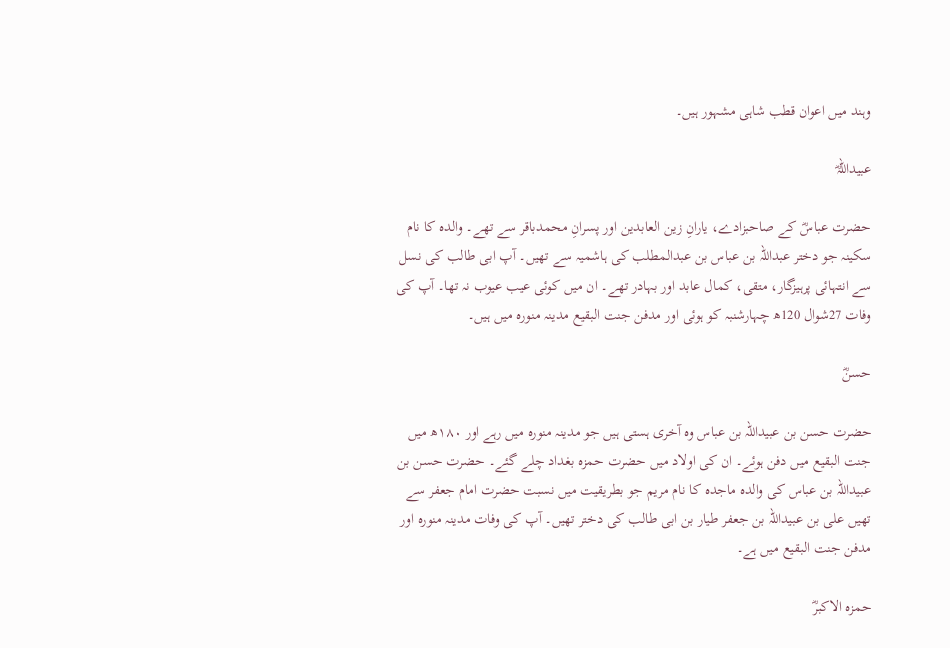وہند میں اعوان قطب شاہی مشہور ہیں۔

عبیداللہؓ

حضرت عباسؓ کے صاحبزادے، یارانِ زین العابدین اور پسرانِ محمدباقر سے تھے۔ والدہ کا نام سکینہ جو دختر عبداللہ بن عباس بن عبدالمطلب کی ہاشمیہ سے تھیں۔ آپ ابی طالب کی نسل سے انتہائی پرہیزگار، متقی، کمال عابد اور بہادر تھے۔ ان میں کوئی عیب عیوب نہ تھا۔ آپ کی وفات 27شوال 120ھ چہارشنبہ کو ہوئی اور مدفن جنت البقیع مدینہ منورہ میں ہیں۔

حسنؓ

حضرت حسن بن عبیداللہ بن عباس وہ آخری ہستی ہیں جو مدینہ منورہ میں رہے اور ۱۸۰ھ میں جنت البقیع میں دفن ہوئے۔ ان کی اولاد میں حضرت حمزہ بغداد چلے گئے۔ حضرت حسن بن عبیداللہ بن عباس کی والدہ ماجدہ کا نام مریم جو بطریقیت میں نسبت حضرت امام جعفر سے تھیں علی بن عبیداللہ بن جعفر طیار بن ابی طالب کی دختر تھیں۔ آپ کی وفات مدینہ منورہ اور مدفن جنت البقیع میں ہے۔

حمزہ الاکبرؓ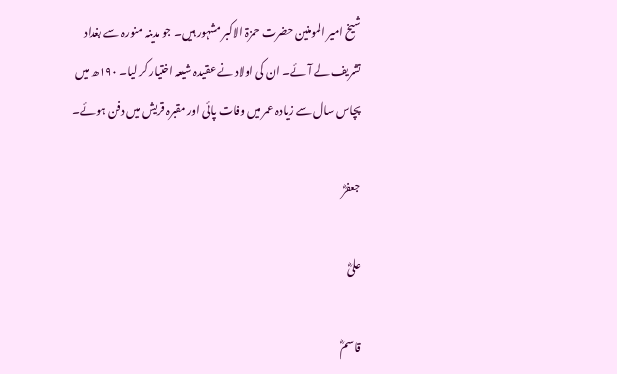شیخ امیر المومنین حضرت حمزۃ الاکبر مشہور ہیں۔ جو مدینہ منورہ سے بغداد تشریف لے آئے۔ ان کی اولاد نے عقیدہ شیعہ اختیار کر لیا۔ ۱۹۰ھ میں پچاس سال سے زیادہ عمر میں وفات پائی اور مقبرہ قریش میں دفن ہوئے۔

جعفرؓ

علیؓ

قاسمؓ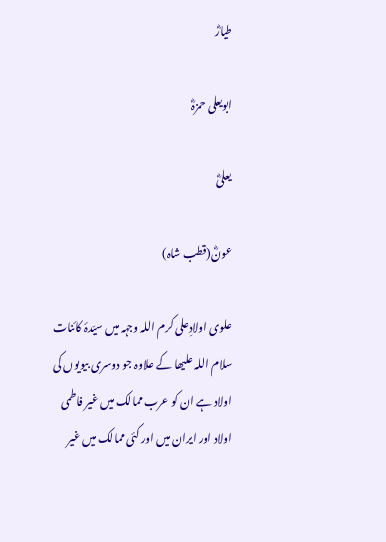طیارؓ

ابویعلی حمزہؓ

یعلیؓ

عونؓ(قطب شاہ)

علوی اولادِعلی کرم اللہ وجہہ میں سیّدۂ کائنات سلام اللہ علیھا کے علاوہ جو دوسری بیویوں کی اولاد ہے ان کو عرب ممالک میں غیر فاطمی اولاد اور ایران میں اور کئی ممالک میں غیر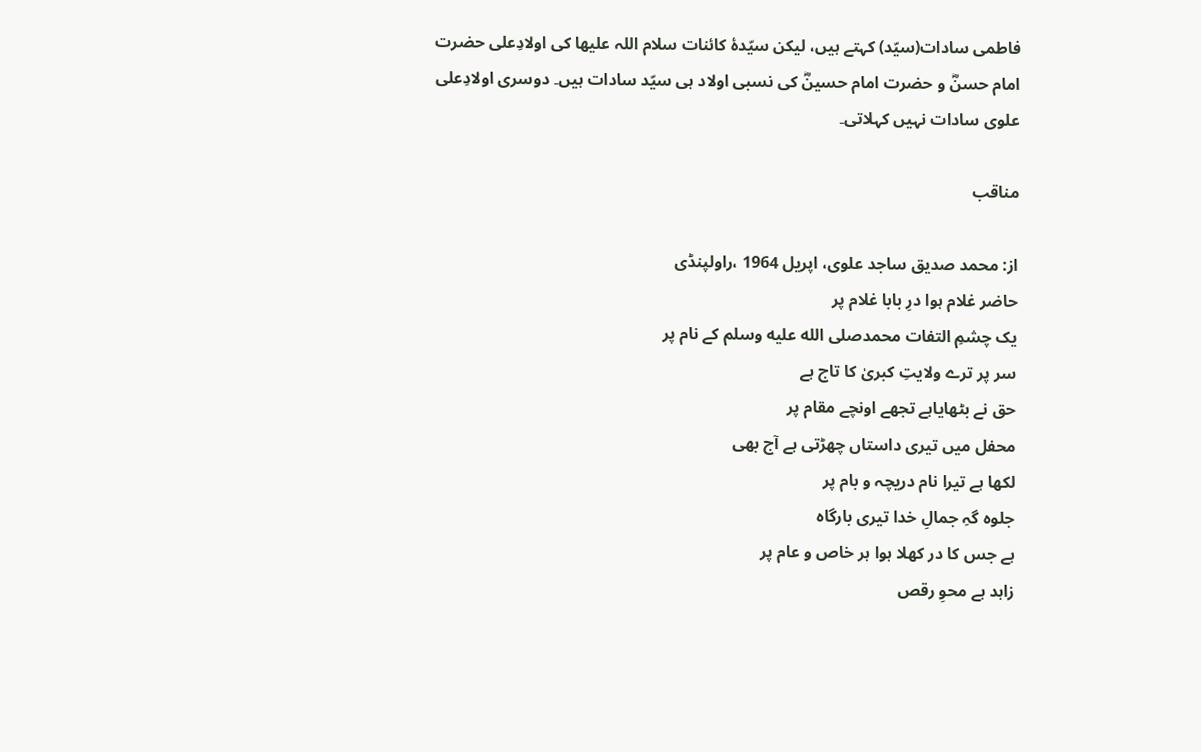فاطمی سادات(سیّد) کہتے ہیں، لیکن سیّدۂ کائنات سلام اللہ علیھا کی اولادِعلی حضرت امام حسنؓ و حضرت امام حسینؓ کی نسبی اولاد ہی سیّد سادات ہیں۔ دوسری اولادِعلی علوی سادات نہیں کہلاتی۔

مناقب

از: محمد صدیق ساجد علوی، اپریل 1964 ،راولپنڈی
حاضر غلام ہوا درِ بابا غلام پر
یک چشمِ التفات محمدصلى الله عليه وسلم کے نام پر
سر پر ترے ولایتِ کبریٰ کا تاج ہے
حق نے بٹھایاہے تجھے اونچے مقام پر
محفل میں تیری داستاں چھڑتی ہے آج بھی
لکھا ہے تیرا نام دریچہ و بام پر
جلوہ گہِ جمالِ خدا تیری بارگاہ
ہے جس کا در کھلا ہوا ہر خاص و عام پر
زاہد ہے محوِ رقص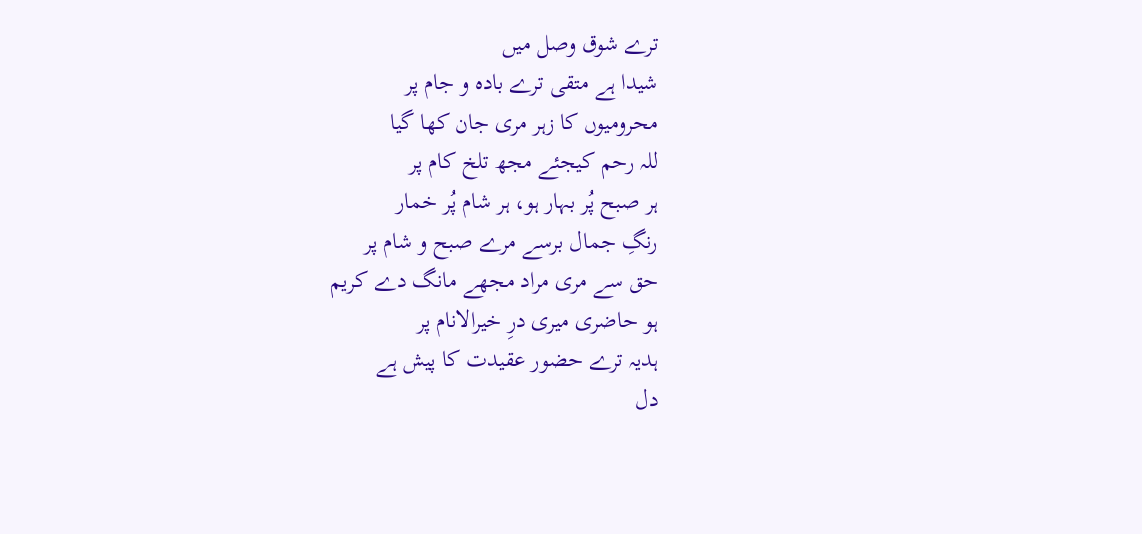ترے شوق وصل میں
شیدا ہے متقی ترے بادہ و جام پر
محرومیوں کا زہر مری جان کھا گیا
للہ رحم کیجئے مجھ تلخ کام پر
ہر صبح پُر بہار ہو، ہر شام پُر خمار
رنگِ جمال برسے مرے صبح و شام پر
حق سے مری مراد مجھے مانگ دے کریم
ہو حاضری میری درِ خیرالانام پر
ہدیہ ترے حضور عقیدت کا پیش ہے
دل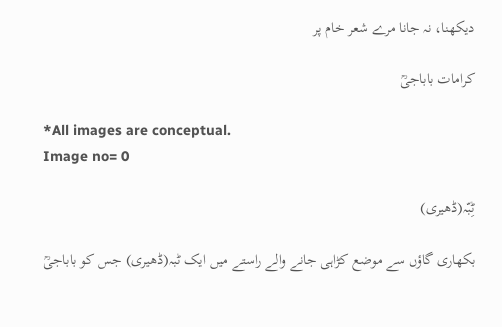دیکھنا، نہ جانا مرے شعر خام پر

کرامات باباجیؒ

*All images are conceptual.
Image no= 0

ٹِبّہ(ڈھیری)

بکھاری گاؤں سے موضع کڑاہی جانے والے راستے میں ایک ٹبہ(ڈھیری) جس کو باباجیؒ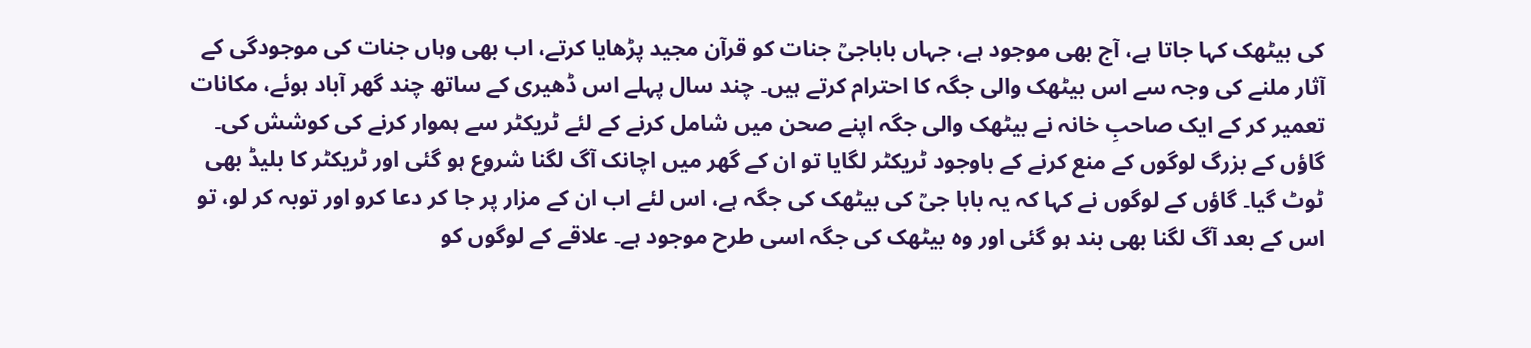کی بیٹھک کہا جاتا ہے، آج بھی موجود ہے، جہاں باباجیؒ جنات کو قرآن مجید پڑھایا کرتے، اب بھی وہاں جنات کی موجودگی کے آثار ملنے کی وجہ سے اس بیٹھک والی جگہ کا احترام کرتے ہیں۔ چند سال پہلے اس ڈھیری کے ساتھ چند گھر آباد ہوئے، مکانات تعمیر کر کے ایک صاحبِ خانہ نے بیٹھک والی جگہ اپنے صحن میں شامل کرنے کے لئے ٹریکٹر سے ہموار کرنے کی کوشش کی۔ گاؤں کے بزرگ لوگوں کے منع کرنے کے باوجود ٹریکٹر لگایا تو ان کے گھر میں اچانک آگ لگنا شروع ہو گئی اور ٹریکٹر کا بلیڈ بھی ٹوٹ گیا۔ گاؤں کے لوگوں نے کہا کہ یہ بابا جیؒ کی بیٹھک کی جگہ ہے، اس لئے اب ان کے مزار پر جا کر دعا کرو اور توبہ کر لو، تو اس کے بعد آگ لگنا بھی بند ہو گئی اور وہ بیٹھک کی جگہ اسی طرح موجود ہے۔ علاقے کے لوگوں کو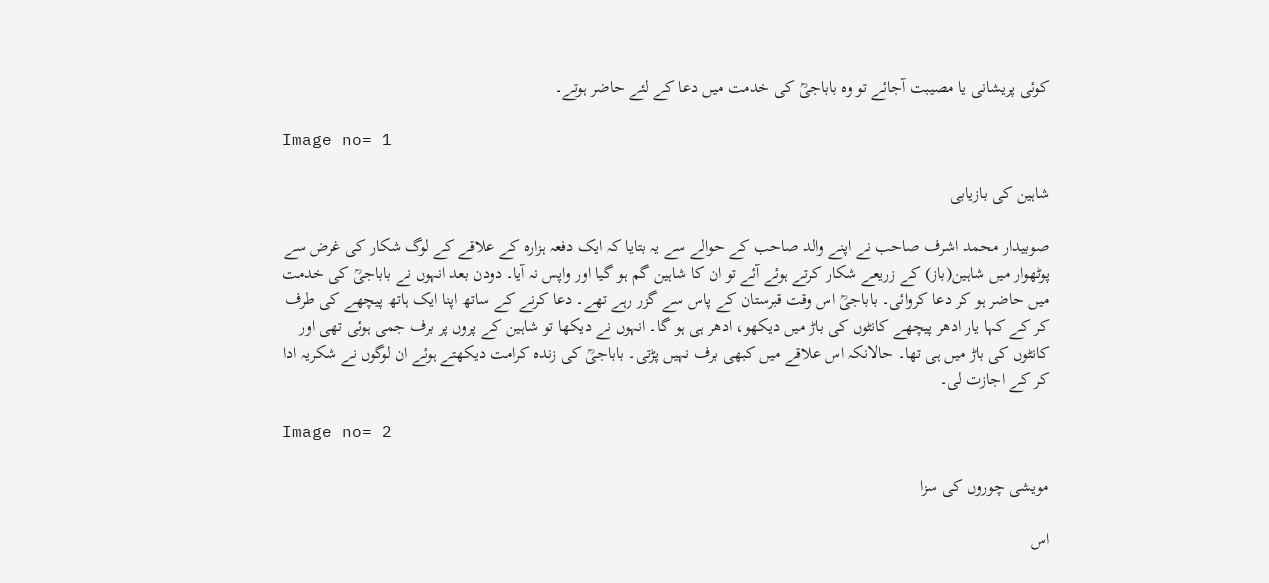کوئی پریشانی یا مصیبت آجائے تو وہ باباجیؒ کی خدمت میں دعا کے لئے حاضر ہوتے۔

Image no= 1

شاہین کی بازیابی

صوبیدار محمد اشرف صاحب نے اپنے والد صاحب کے حوالے سے یہ بتایا کہ ایک دفعہ ہزارہ کے علاقے کے لوگ شکار کی غرض سے پوٹھوار میں شاہین(باز) کے زریعے شکار کرتے ہوئے آئے تو ان کا شاہین گم ہو گیا اور واپس نہ آیا۔ دودن بعد انہوں نے باباجیؒ کی خدمت میں حاضر ہو کر دعا کروائی۔ باباجیؒ اس وقت قبرستان کے پاس سے گزر رہے تھے۔ دعا کرنے کے ساتھ اپنا ایک ہاتھ پیچھے کی طرف کر کے کہا یار ادھر پیچھے کانٹوں کی باڑ میں دیکھو، ادھر ہی ہو گا۔ انہوں نے دیکھا تو شاہین کے پروں پر برف جمی ہوئی تھی اور کانٹوں کی باڑ میں ہی تھا۔ حالانکہ اس علاقے میں کبھی برف نہیں پڑتی۔ باباجیؒ کی زندہ کرامت دیکھتے ہوئے ان لوگوں نے شکریہ ادا کر کے اجازت لی۔

Image no= 2

مویشی چوروں کی سزا

اس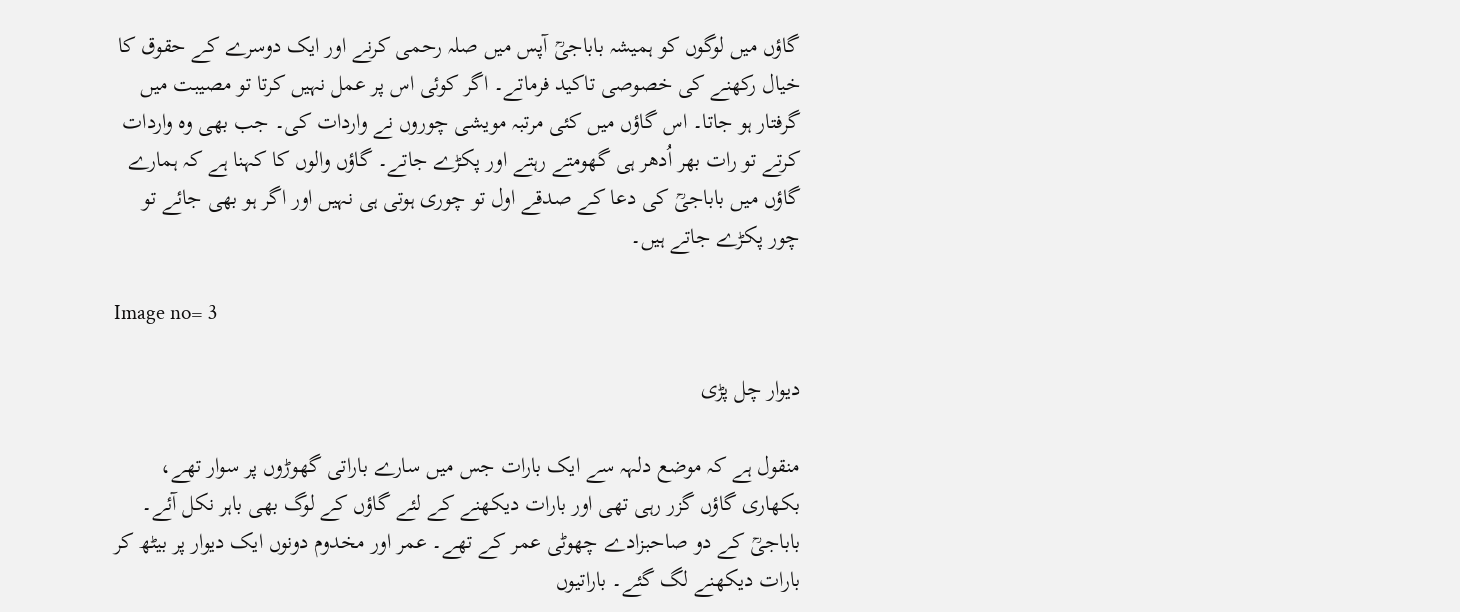گاؤں میں لوگوں کو ہمیشہ باباجیؒ آپس میں صلہ رحمی کرنے اور ایک دوسرے کے حقوق کا خیال رکھنے کی خصوصی تاکید فرماتے۔ اگر کوئی اس پر عمل نہیں کرتا تو مصیبت میں گرفتار ہو جاتا۔ اس گاؤں میں کئی مرتبہ مویشی چوروں نے واردات کی۔ جب بھی وہ واردات کرتے تو رات بھر اُدھر ہی گھومتے رہتے اور پکڑے جاتے۔ گاؤں والوں کا کہنا ہے کہ ہمارے گاؤں میں باباجیؒ کی دعا کے صدقے اول تو چوری ہوتی ہی نہیں اور اگر ہو بھی جائے تو چور پکڑے جاتے ہیں۔

Image no= 3

دیوار چل پڑی

منقول ہے کہ موضع دلہہ سے ایک بارات جس میں سارے باراتی گھوڑوں پر سوار تھے، بکھاری گاؤں گزر رہی تھی اور بارات دیکھنے کے لئے گاؤں کے لوگ بھی باہر نکل آئے۔ باباجیؒ کے دو صاحبزادے چھوٹی عمر کے تھے۔ عمر اور مخدوم دونوں ایک دیوار پر بیٹھ کر بارات دیکھنے لگ گئے۔ باراتیوں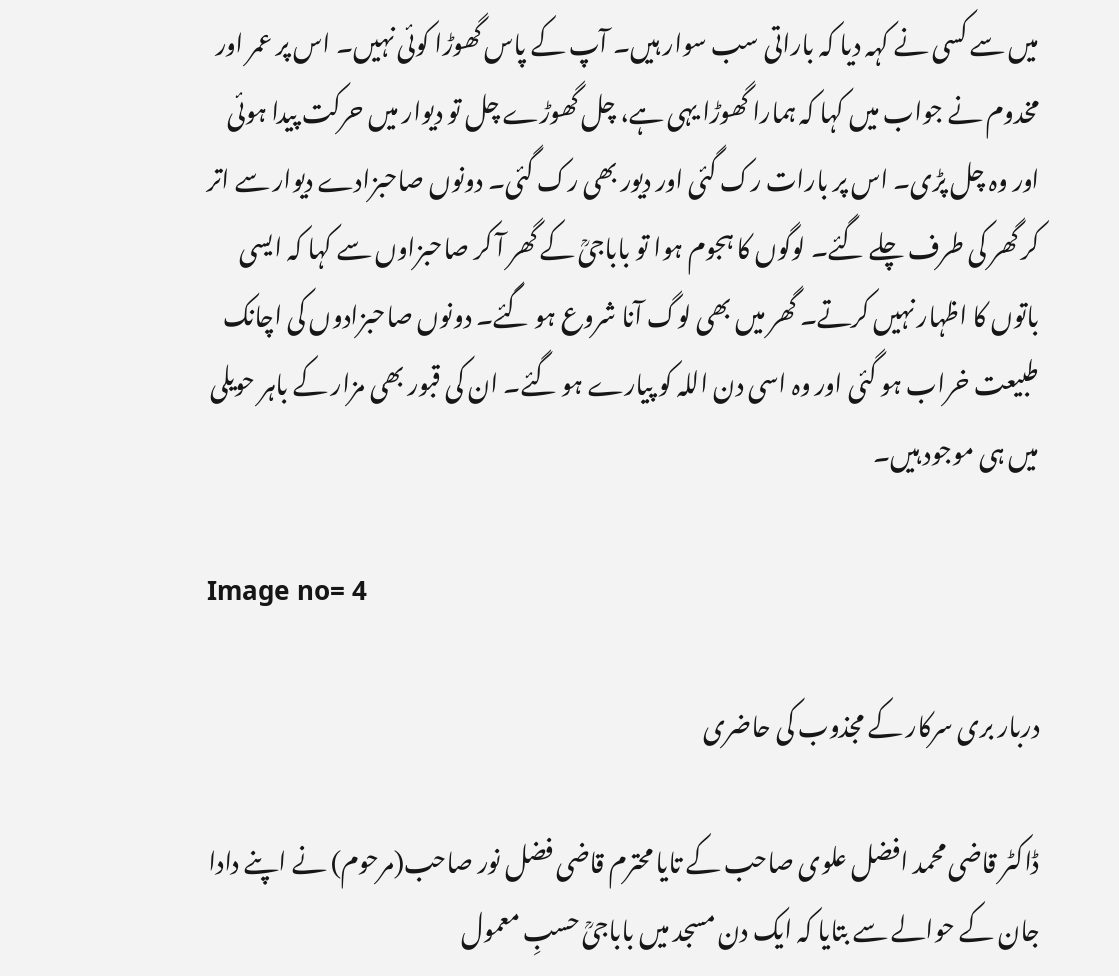میں سے کسی نے کہہ دیا کہ باراتی سب سوار ہیں۔ آپ کے پاس گھوڑا کوئی نہیں۔ اس پر عمر اور مخدوم نے جواب میں کہا کہ ہمارا گھوڑا یہی ہے، چل گھوڑے چل تو دیوار میں حرکت پیدا ہوئی اور وہ چل پڑی۔ اس پر بارات رک گئی اور دیور بھی رک گئی۔ دونوں صاحبزادے دیوار سے اتر کر گھر کی طرف چلے گئے۔ لوگوں کا ہجوم ہوا تو باباجیؒ کے گھر آ کر صاحبزاوں سے کہا کہ ایسی باتوں کا اظہار نہیں کرتے۔ گھر میں بھی لوگ آنا شروع ہو گئے۔ دونوں صاحبزادوں کی اچانک طبیعت خراب ہو گئی اور وہ اسی دن اللہ کو پیارے ہو گئے۔ ان کی قبور بھی مزار کے باہر حویلی میں ہی موجود ہیں۔

Image no= 4

دربار بری سرکار کے مجذوب کی حاضری

ڈاکٹر قاضی محمد افضل علوی صاحب کے تایا محترم قاضی فضل نور صاحب(مرحوم) نے اپنے دادا جان کے حوالے سے بتایا کہ ایک دن مسجد میں باباجیؒ حسبِ معمول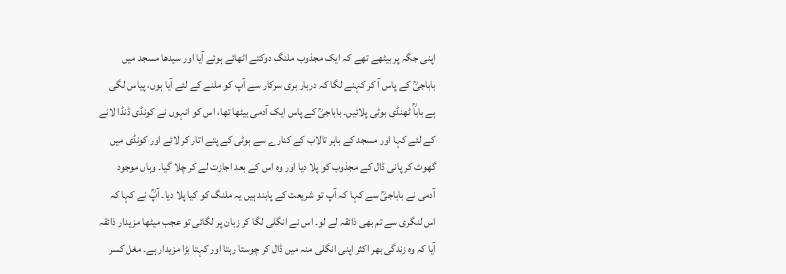اپنی جگہ پر بیٹھے تھے کہ ایک مجذوب ملنگ دوکتے اٹھائے ہوئے آیا اور سیدھا مسجد میں باباجیؒ کے پاس آ کر کہنے لگا کہ دربار بری سرکار سے آپ کو ملنے کے لئے آیا ہوں، پیاس لگی ہے باباؒ ٹھنڈی بوٹی پلائیں۔ باباجیؒ کے پاس ایک آدمی بیٹھا تھا، اس کو انہوں نے کونڈی ڈنڈا لانے کے لئے کہا اور مسجد کے باہر تالاب کے کنارے سے بوٹی کے پتے اتار کر لائے اور کونڈی میں گھوٹ کر پانی ڈال کے مجذوب کو پلا دیا اور وہ اس کے بعد اجازت لے کر چلا گیا۔ وہاں موجود آدمی نے باباجیؒ سے کہا کہ آپ تو شریعت کے پابند ہیں یہ ملنگ کو کیا پلا دیا۔ آپؒ نے کہا کہ اس لنگری سے تم بھی ذائقہ لے لو۔ اس نے انگلی لگا کر زبان پر لگائی تو عجب میٹھا مزیدار ذائقہ آیا کہ وہ زندگی بھر اکثر اپنی انگلی منہ میں ڈال کر چوستا رہتا اور کہتا بڑا مزیدار ہے۔ مغل کسر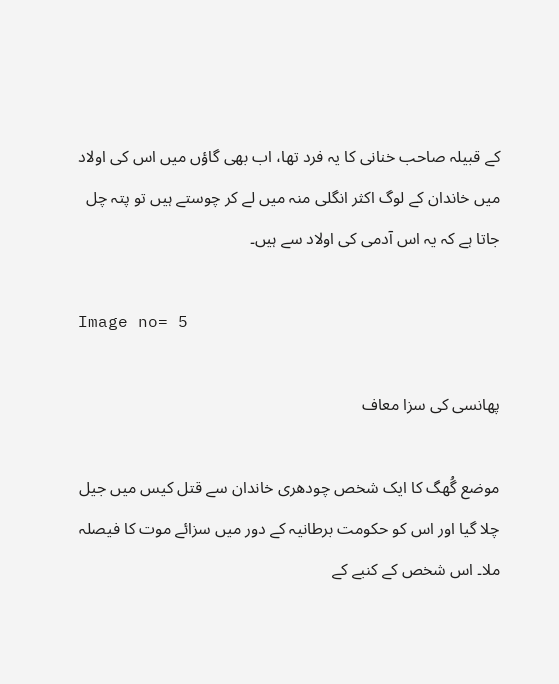کے قبیلہ صاحب خنانی کا یہ فرد تھا، اب بھی گاؤں میں اس کی اولاد میں خاندان کے لوگ اکثر انگلی منہ میں لے کر چوستے ہیں تو پتہ چل جاتا ہے کہ یہ اس آدمی کی اولاد سے ہیں۔

Image no= 5

پھانسی کی سزا معاف

موضع گُھگ کا ایک شخص چودھری خاندان سے قتل کیس میں جیل چلا گیا اور اس کو حکومت برطانیہ کے دور میں سزائے موت کا فیصلہ ملا۔ اس شخص کے کنبے کے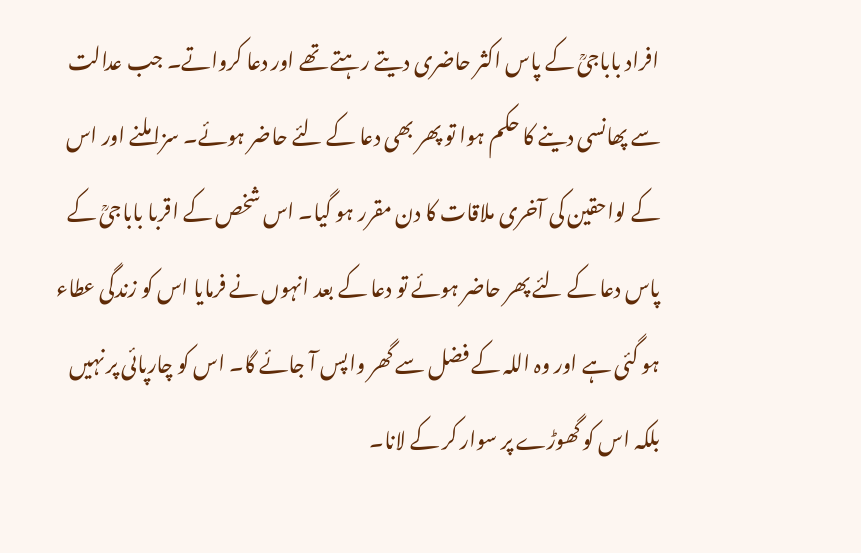افراد باباجیؒ کے پاس اکثر حاضری دیتے رہتے تھے اور دعا کرواتے۔ جب عدالت سے پھانسی دینے کا حکم ہوا تو پھر بھی دعا کے لئے حاضر ہوئے۔ سزا ملنے اور اس کے لواحقین کی آخری ملاقات کا دن مقرر ہو گیا۔ اس شخص کے اقربا باباجیؒ کے پاس دعا کے لئے پھر حاضر ہوئے تو دعا کے بعد انہوں نے فرمایا اس کو زندگی عطاء ہو گئی ہے اور وہ اللہ کے فضل سے گھر واپس آ جائے گا۔ اس کو چارپائی پر نہیں بلکہ اس کو گھوڑے پر سوار کر کے لانا۔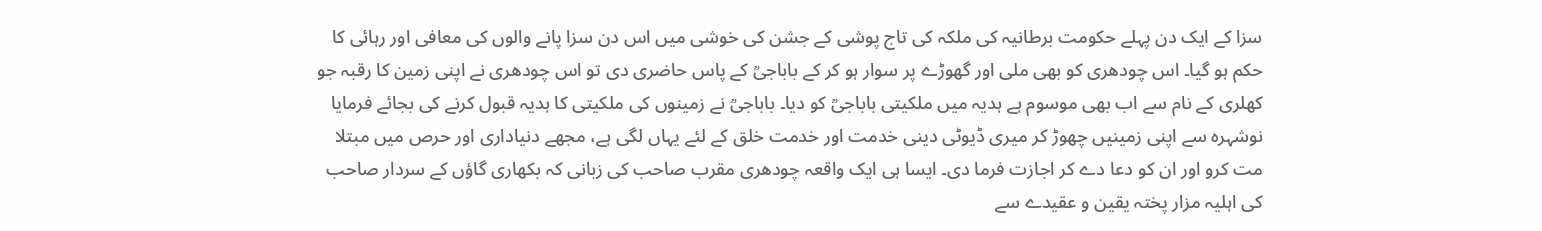سزا کے ایک دن پہلے حکومت برطانیہ کی ملکہ کی تاج پوشی کے جشن کی خوشی میں اس دن سزا پانے والوں کی معافی اور رہائی کا حکم ہو گیا۔ اس چودھری کو بھی ملی اور گھوڑے پر سوار ہو کر کے باباجیؒ کے پاس حاضری دی تو اس چودھری نے اپنی زمین کا رقبہ جو کھلری کے نام سے اب بھی موسوم ہے ہدیہ میں ملکیتی باباجیؒ کو دیا۔ باباجیؒ نے زمینوں کی ملکیتی کا ہدیہ قبول کرنے کی بجائے فرمایا نوشہرہ سے اپنی زمینیں چھوڑ کر میری ڈیوٹی دینی خدمت اور خدمت خلق کے لئے یہاں لگی ہے، مجھے دنیاداری اور حرص میں مبتلا مت کرو اور ان کو دعا دے کر اجازت فرما دی۔ ایسا ہی ایک واقعہ چودھری مقرب صاحب کی زبانی کہ بکھاری گاؤں کے سردار صاحب کی اہلیہ مزار پختہ یقین و عقیدے سے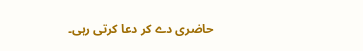حاضری دے کر دعا کرتی رہی۔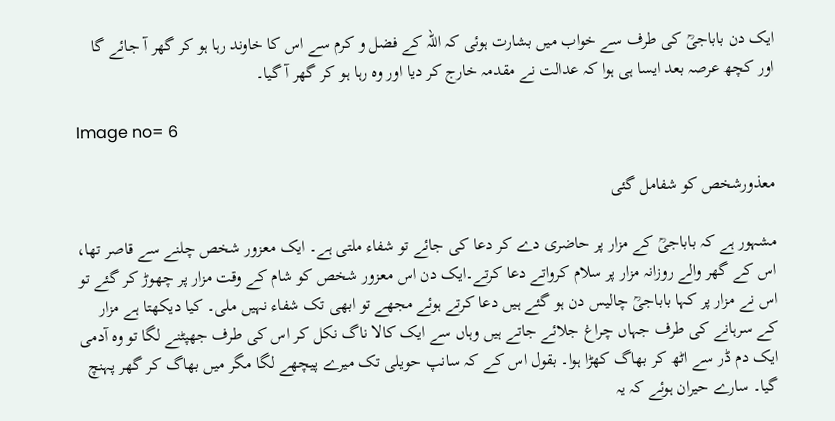ایک دن باباجیؒ کی طرف سے خواب میں بشارت ہوئی کہ اللہ کے فضل و کرم سے اس کا خاوند رہا ہو کر گھر آ جائے گا اور کچھ عرصہ بعد ایسا ہی ہوا کہ عدالت نے مقدمہ خارج کر دیا اور وہ رہا ہو کر گھر آ گیا۔

Image no= 6

معذورشخص کو شفامل گئی

مشہور ہے کہ باباجیؒ کے مزار پر حاضری دے کر دعا کی جائے تو شفاء ملتی ہے۔ ایک معزور شخص چلنے سے قاصر تھا، اس کے گھر والے روزانہ مزار پر سلام کرواتے دعا کرتے۔ایک دن اس معزور شخص کو شام کے وقت مزار پر چھوڑ کر گئے تو اس نے مزار پر کہا باباجیؒ چالیس دن ہو گئے ہیں دعا کرتے ہوئے مجھے تو ابھی تک شفاء نہیں ملی۔ کیا دیکھتا ہے مزار کے سرہانے کی طرف جہاں چراغ جلائے جاتے ہیں وہاں سے ایک کالا ناگ نکل کر اس کی طرف جھپٹنے لگا تو وہ آدمی ایک دم ڈر سے اٹھ کر بھاگ کھڑا ہوا۔ بقول اس کے کہ سانپ حویلی تک میرے پیچھے لگا مگر میں بھاگ کر گھر پہنچ گیا۔ سارے حیران ہوئے کہ یہ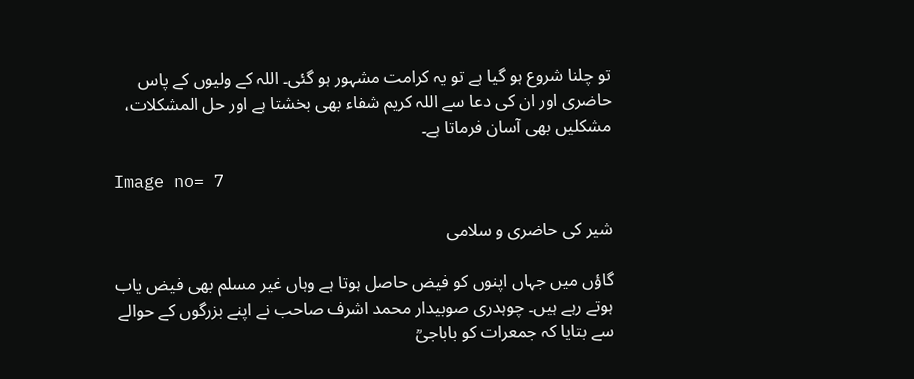تو چلنا شروع ہو گیا ہے تو یہ کرامت مشہور ہو گئی۔ اللہ کے ولیوں کے پاس حاضری اور ان کی دعا سے اللہ کریم شفاء بھی بخشتا ہے اور حل المشکلات، مشکلیں بھی آسان فرماتا ہے۔

Image no= 7

شیر کی حاضری و سلامی

گاؤں میں جہاں اپنوں کو فیض حاصل ہوتا ہے وہاں غیر مسلم بھی فیض یاب ہوتے رہے ہیں۔ چوہدری صوبیدار محمد اشرف صاحب نے اپنے بزرگوں کے حوالے سے بتایا کہ جمعرات کو باباجیؒ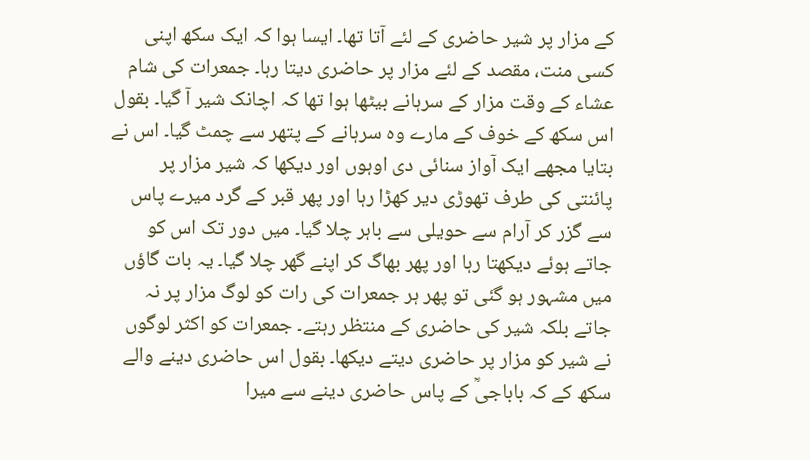کے مزار پر شیر حاضری کے لئے آتا تھا۔ ایسا ہوا کہ ایک سکھ اپنی کسی منت، مقصد کے لئے مزار پر حاضری دیتا رہا۔ جمعرات کی شام عشاء کے وقت مزار کے سرہانے بیٹھا ہوا تھا کہ اچانک شیر آ گیا۔ بقول اس سکھ کے خوف کے مارے وہ سرہانے کے پتھر سے چمٹ گیا۔ اس نے بتایا مجھے ایک آواز سنائی دی اوہوں اور دیکھا کہ شیر مزار پر پائنتی کی طرف تھوڑی دیر کھڑا رہا اور پھر قبر کے گرد میرے پاس سے گزر کر آرام سے حویلی سے باہر چلا گیا۔ میں دور تک اس کو جاتے ہوئے دیکھتا رہا اور پھر بھاگ کر اپنے گھر چلا گیا۔ یہ بات گاؤں میں مشہور ہو گئی تو پھر ہر جمعرات کی رات کو لوگ مزار پر نہ جاتے بلکہ شیر کی حاضری کے منتظر رہتے۔ جمعرات کو اکثر لوگوں نے شیر کو مزار پر حاضری دیتے دیکھا۔ بقول اس حاضری دینے والے سکھ کے کہ باباجیؒ کے پاس حاضری دینے سے میرا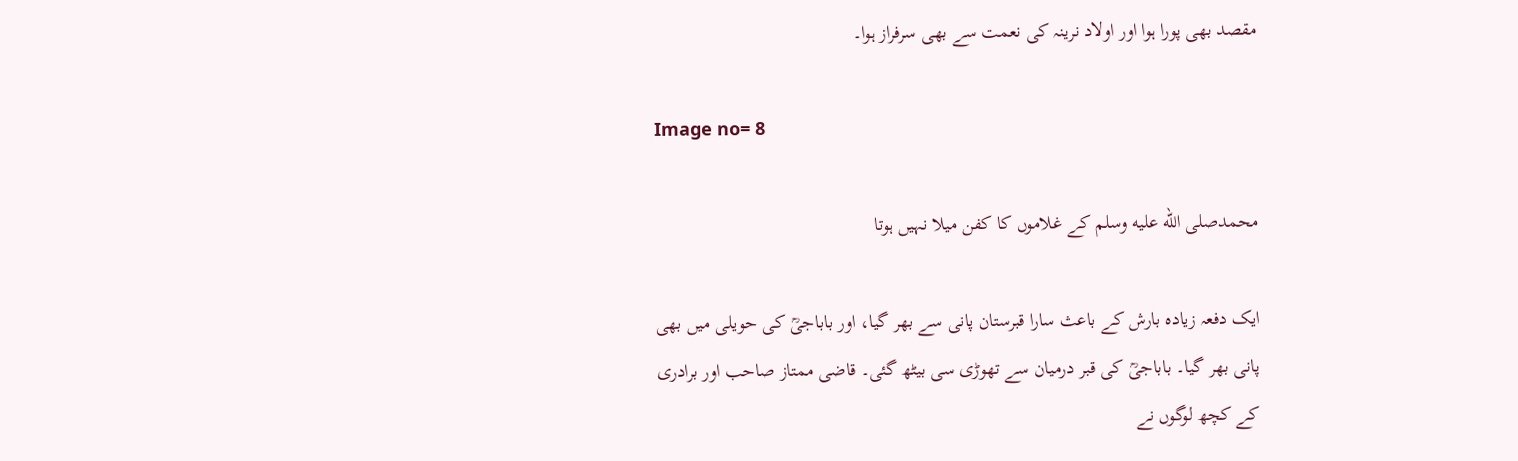مقصد بھی پورا ہوا اور اولاد نرینہ کی نعمت سے بھی سرفراز ہوا۔

Image no= 8

محمدصلى الله عليه وسلم کے غلاموں کا کفن میلا نہیں ہوتا

ایک دفعہ زیادہ بارش کے باعث سارا قبرستان پانی سے بھر گیا، اور باباجیؒ کی حویلی میں بھی پانی بھر گیا۔ باباجیؒ کی قبر درمیان سے تھوڑی سی بیٹھ گئی۔ قاضی ممتاز صاحب اور برادری کے کچھ لوگوں نے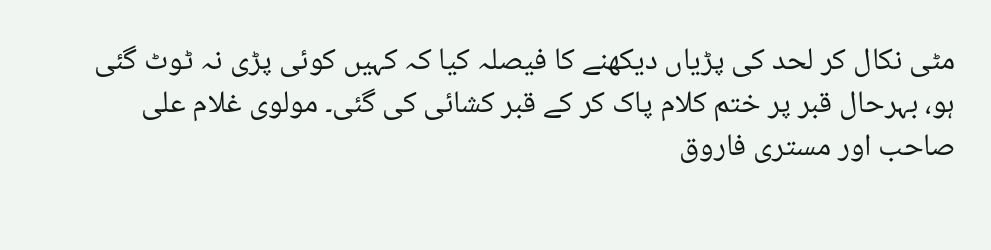مٹی نکال کر لحد کی پڑیاں دیکھنے کا فیصلہ کیا کہ کہیں کوئی پڑی نہ ٹوٹ گئی ہو، بہرحال قبر پر ختم کلام پاک کر کے قبر کشائی کی گئی۔ مولوی غلام علی صاحب اور مستری فاروق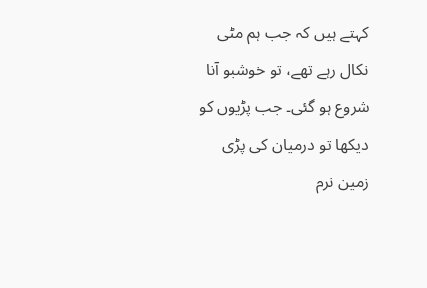کہتے ہیں کہ جب ہم مٹی نکال رہے تھے، تو خوشبو آنا شروع ہو گئی۔ جب پڑیوں کو دیکھا تو درمیان کی پڑی زمین نرم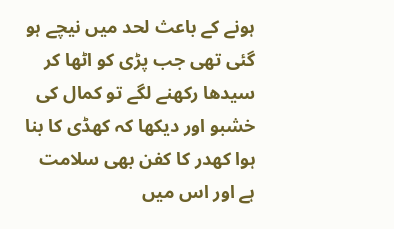ہونے کے باعث لحد میں نیچے ہو گئی تھی جب پڑی کو اٹھا کر سیدھا رکھنے لگے تو کمال کی خشبو اور دیکھا کہ کھڈی کا بنا ہوا کھدر کا کفن بھی سلامت ہے اور اس میں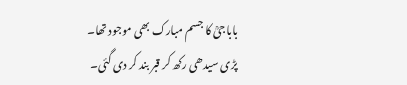باباجیؒ کا جسم مبارک بھی موجود تھا۔ پڑی سیدھی رکھ کر قبر بند کر دی گئی۔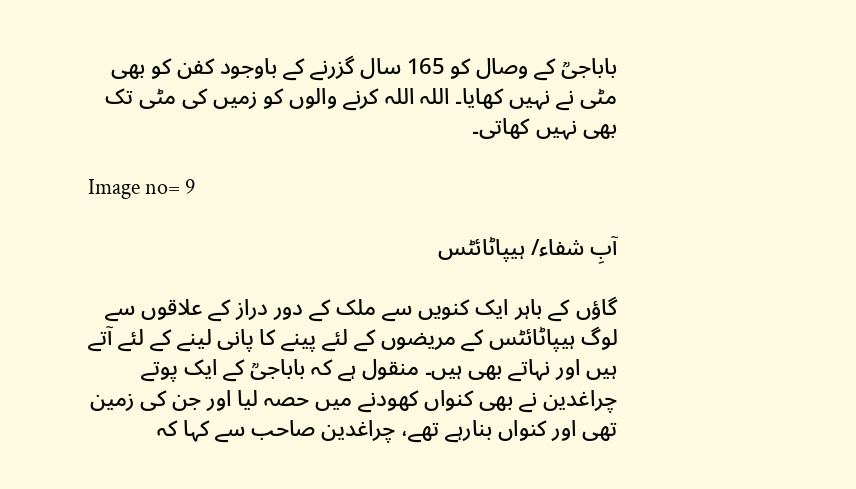باباجیؒ کے وصال کو 165 سال گزرنے کے باوجود کفن کو بھی مٹی نے نہیں کھایا۔ اللہ اللہ کرنے والوں کو زمیں کی مٹی تک بھی نہیں کھاتی۔

Image no= 9

آبِ شفاء/ ہیپاٹائٹس

گاؤں کے باہر ایک کنویں سے ملک کے دور دراز کے علاقوں سے لوگ ہیپاٹائٹس کے مریضوں کے لئے پینے کا پانی لینے کے لئے آتے ہیں اور نہاتے بھی ہیں۔ منقول ہے کہ باباجیؒ کے ایک پوتے چراغدین نے بھی کنواں کھودنے میں حصہ لیا اور جن کی زمین تھی اور کنواں بنارہے تھے، چراغدین صاحب سے کہا کہ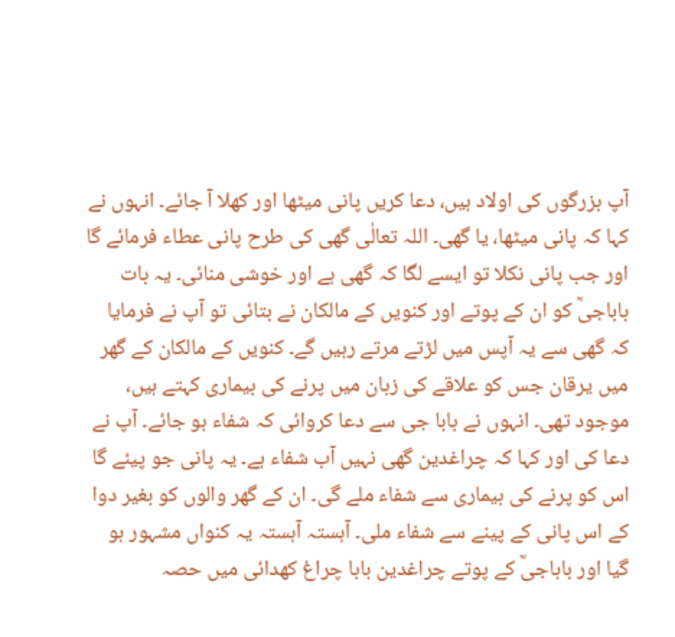آپ بزرگوں کی اولاد ہیں، دعا کریں پانی میٹھا اور کھلا آ جائے۔ انہوں نے کہا کہ پانی میٹھا، یا گھی۔ اللہ تعالٰی گھی کی طرح پانی عطاء فرمائے گا اور جب پانی نکلا تو ایسے لگا کہ گھی ہے اور خوشی منائی۔ یہ بات باباجیؒ کو ان کے پوتے اور کنویں کے مالکان نے بتائی تو آپ نے فرمایا کہ گھی سے یہ آپس میں لڑتے مرتے رہیں گے۔ کنویں کے مالکان کے گھر میں یرقان جس کو علاقے کی زبان میں پرنے کی بیماری کہتے ہیں، موجود تھی۔ انہوں نے بابا جی سے دعا کروائی کہ شفاء ہو جائے۔ آپ نے دعا کی اور کہا کہ چراغدین گھی نہیں آب شفاء ہے۔ یہ پانی جو پیئے گا اس کو پرنے کی بیماری سے شفاء ملے گی۔ ان کے گھر والوں کو بغیر دوا کے اس پانی کے پینے سے شفاء ملی۔ آہستہ آہستہ یہ کنواں مشہور ہو گیا اور باباجیؒ کے پوتے چراغدین بابا چراغ کھدائی میں حصہ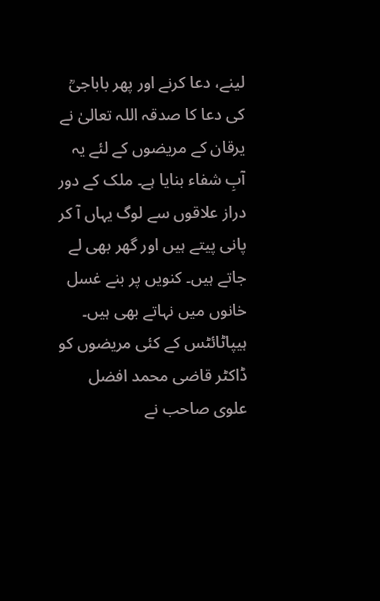لینے، دعا کرنے اور پھر باباجیؒ کی دعا کا صدقہ اللہ تعالیٰ نے یرقان کے مریضوں کے لئے یہ آبِ شفاء بنایا ہے۔ ملک کے دور دراز علاقوں سے لوگ یہاں آ کر پانی پیتے ہیں اور گھر بھی لے جاتے ہیں۔ کنویں پر بنے غسل خانوں میں نہاتے بھی ہیں۔ ہیپاٹائٹس کے کئی مریضوں کو ڈاکٹر قاضی محمد افضل علوی صاحب نے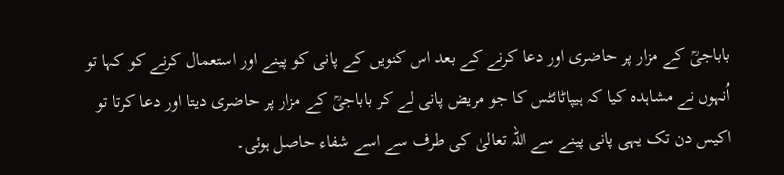باباجیؒ کے مزار پر حاضری اور دعا کرنے کے بعد اس کنویں کے پانی کو پینے اور استعمال کرنے کو کہا تو اُنہوں نے مشاہدہ کیا کہ ہیپاٹائٹس کا جو مریض پانی لے کر باباجیؒ کے مزار پر حاضری دیتا اور دعا کرتا تو اکیس دن تک یہی پانی پینے سے اللہ تعالیٰ کی طرف سے اسے شفاء حاصل ہوئی۔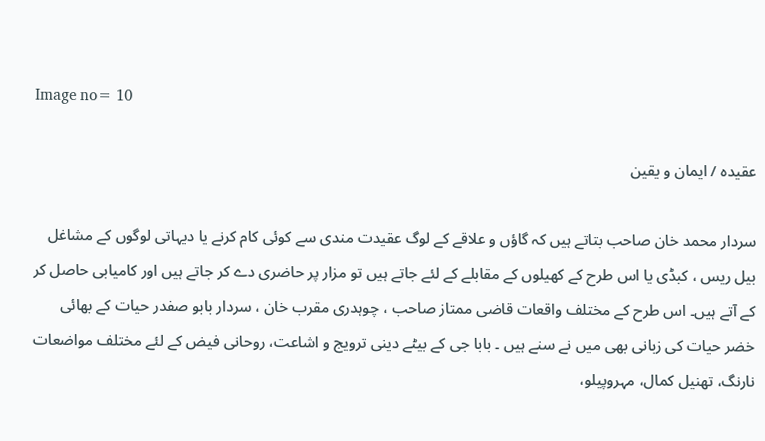Image no= 10

عقیدہ / ایمان و یقین

سردار محمد خان صاحب بتاتے ہیں کہ گاؤں و علاقے کے لوگ عقیدت مندی سے کوئی کام کرنے یا دیہاتی لوگوں کے مشاغل بیل ریس ، کبڈی یا اس طرح کے کھیلوں کے مقابلے کے لئے جاتے ہیں تو مزار پر حاضری دے کر جاتے ہیں اور کامیابی حاصل کر کے آتے ہیں۔ اس طرح کے مختلف واقعات قاضی ممتاز صاحب ، چوہدری مقرب خان ، سردار بابو صفدر حیات کے بھائی خضر حیات کی زبانی بھی میں نے سنے ہیں ۔ بابا جی کے بیٹے دینی ترویج و اشاعت، روحانی فیض کے لئے مختلف مواضعات نارنگ، تھنیل کمال، مہروپیلو،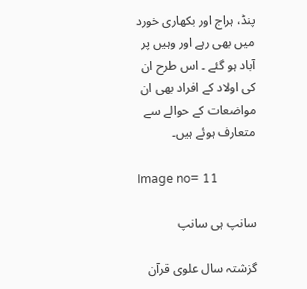پنڈ، ہراج اور بکھاری خورد میں بھی رہے اور وہیں پر آباد ہو گئے ۔ اس طرح ان کی اولاد کے افراد بھی ان مواضعات کے حوالے سے متعارف ہوئے ہیں۔

Image no= 11

سانپ ہی سانپ

گزشتہ سال علوی قرآن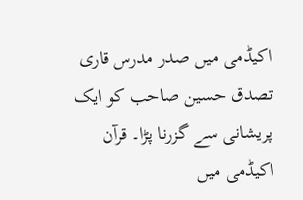اکیڈمی میں صدر مدرس قاری تصدق حسین صاحب کو ایک پریشانی سے گزرنا پڑا۔ قرآن اکیڈمی میں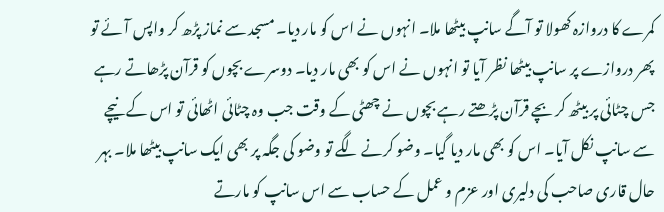کمرے کا دروازہ کھولا تو آگے سانپ بیٹھا ملا۔ انہوں نے اس کو مار دیا۔ مسجد سے نماز پڑھ کر واپس آئے تو پھر دروازے پر سانپ بیٹھا نظر آیا تو انہوں نے اس کو بھی مار دیا۔ دوسرے بچوں کو قرآن پڑھاتے رہے جس چٹائی پر بیٹھ کر بچے قرآن پڑھتے رہے بچوں نے چھٹی کے وقت جب وہ چٹائی اٹھائی تو اس کے نیچے سے سانپ نکل آیا۔ اس کو بھی مار دیا گیا۔ وضو کرنے لگے تو وضو کی جگہ پر بھی ایک سانپ بیٹھا ملا۔ بہر حال قاری صاحب کی دلیری اور عزم و عمل کے حساب سے اس سانپ کو مارتے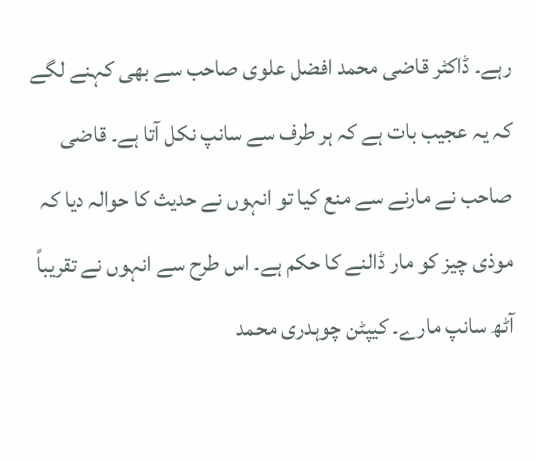رہے۔ ڈاکٹر قاضی محمد افضل علوی صاحب سے بھی کہنے لگے کہ یہ عجیب بات ہے کہ ہر طرف سے سانپ نکل آتا ہے۔ قاضی صاحب نے مارنے سے منع کیا تو انہوں نے حدیث کا حوالہ دیا کہ موذی چیز کو مار ڈالنے کا حکم ہے۔ اس طرح سے انہوں نے تقریباً آٹھ سانپ مارے۔ کیپٹن چوہدری محمد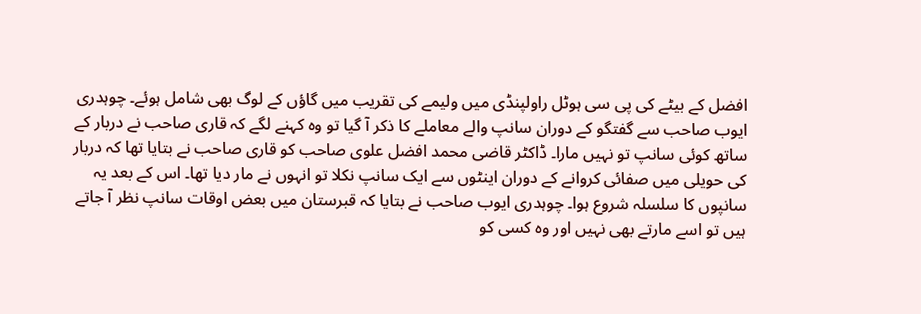افضل کے بیٹے کی پی سی ہوٹل راولپنڈی میں ولیمے کی تقریب میں گاؤں کے لوگ بھی شامل ہوئے۔ چوہدری ایوب صاحب سے گفتگو کے دوران سانپ والے معاملے کا ذکر آ گیا تو وہ کہنے لگے کہ قاری صاحب نے دربار کے ساتھ کوئی سانپ تو نہیں مارا۔ ڈاکٹر قاضی محمد افضل علوی صاحب کو قاری صاحب نے بتایا تھا کہ دربار کی حویلی میں صفائی کروانے کے دوران اینٹوں سے ایک سانپ نکلا تو انہوں نے مار دیا تھا۔ اس کے بعد یہ سانپوں کا سلسلہ شروع ہوا۔ چوہدری ایوب صاحب نے بتایا کہ قبرستان میں بعض اوقات سانپ نظر آ جاتے ہیں تو اسے مارتے بھی نہیں اور وہ کسی کو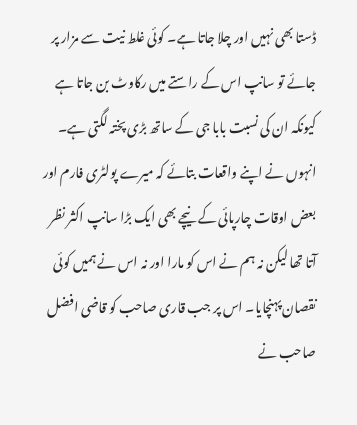ڈستا بھی نہیں اور چلا جاتا ہے۔ کوئی غلط نیت سے مزار پر جائے تو سانپ اس کے راستے میں رکاوٹ بن جاتا ہے کیونکہ ان کی نسبت بابا جی کے ساتھ بڑی پختہ لگتی ہے۔ انہوں نے اپنے واقعات بتائے کہ میرے پولٹری فارم اور بعض اوقات چارپائی کے نیچے بھی ایک بڑا سانپ اکثر نظر آتا تھا لیکن نہ ہم نے اس کو مارا اور نہ اس نے ہمیں کوئی نقصان پہنچایا۔ اس پر جب قاری صاحب کو قاضی افضل صاحب نے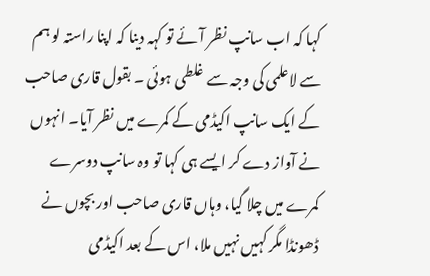کہا کہ اب سانپ نظر آئے تو کہہ دینا کہ اپنا راستہ لو ہم سے لاعلمی کی وجہ سے غلطی ہوئی ۔ بقول قاری صاحب کے ایک سانپ اکیڈمی کے کمرے میں نظر آیا۔ انہوں نے آواز دے کر ایسے ہی کہا تو وہ سانپ دوسرے کمرے میں چلا گیا، وہاں قاری صاحب اور بچوں نے ڈھونڈا مگر کہیں نہیں ملا، اس کے بعد اکیڈمی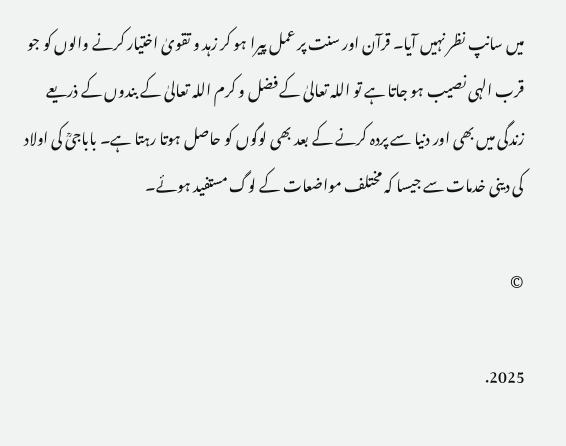میں سانپ نظر نہیں آیا۔ قرآن اور سنت پر عمل پیرا ہو کر زہد و تقویٰ اختیار کرنے والوں کو جو قرب الہی نصیب ہو جاتا ہے تو اللہ تعالیٰ کے فضل و کرم اللہ تعالیٰ کے بندوں کے ذریعے زندگی میں بھی اور دنیا سے پردہ کرنے کے بعد بھی لوگوں کو حاصل ہوتا رہتا ہے۔ باباجیؒ کی اولاد کی دینی خدمات سے جیسا کہ مختلف مواضعات کے لوگ مستفید ہوئے۔

©

2025.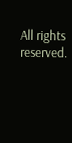All rights reserved.